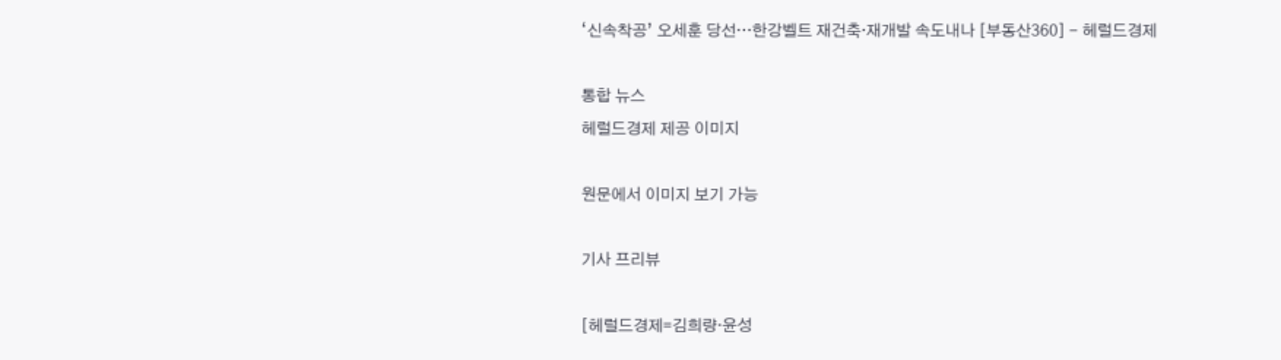‘신속착공’ 오세훈 당선…한강벨트 재건축·재개발 속도내나 [부동산360] - 헤럴드경제

통합 뉴스
헤럴드경제 제공 이미지

원문에서 이미지 보기 가능

기사 프리뷰

[헤럴드경제=김희량·윤성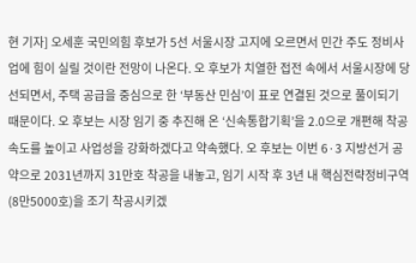현 기자] 오세훈 국민의힘 후보가 5선 서울시장 고지에 오르면서 민간 주도 정비사업에 힘이 실릴 것이란 전망이 나온다. 오 후보가 치열한 접전 속에서 서울시장에 당선되면서, 주택 공급을 중심으로 한 ‘부동산 민심’이 표로 연결된 것으로 풀이되기 때문이다. 오 후보는 시장 임기 중 추진해 온 ‘신속통합기획’을 2.0으로 개편해 착공 속도를 높이고 사업성을 강화하겠다고 약속했다. 오 후보는 이번 6·3 지방선거 공약으로 2031년까지 31만호 착공을 내놓고, 임기 시작 후 3년 내 핵심전략정비구역(8만5000호)을 조기 착공시키겠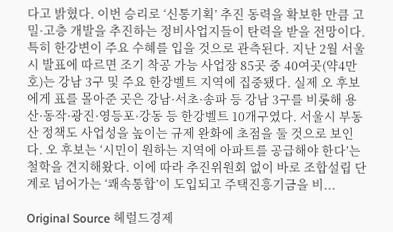다고 밝혔다. 이번 승리로 ‘신통기획’ 추진 동력을 확보한 만큼 고밀·고층 개발을 추진하는 정비사업지들이 탄력을 받을 전망이다. 특히 한강변이 주요 수혜를 입을 것으로 관측된다. 지난 2월 서울시 발표에 따르면 조기 착공 가능 사업장 85곳 중 40여곳(약4만호)는 강남 3구 및 주요 한강벨트 지역에 집중됐다. 실제 오 후보에게 표를 몰아준 곳은 강남·서초·송파 등 강남 3구를 비롯해 용산·동작·광진·영등포·강동 등 한강벨트 10개구였다. 서울시 부동산 정책도 사업성을 높이는 규제 완화에 초점을 둘 것으로 보인다. 오 후보는 ‘시민이 원하는 지역에 아파트를 공급해야 한다’는 철학을 견지해왔다. 이에 따라 추진위원회 없이 바로 조합설립 단계로 넘어가는 ‘쾌속통합’이 도입되고 주택진흥기금을 비...

Original Source 헤럴드경제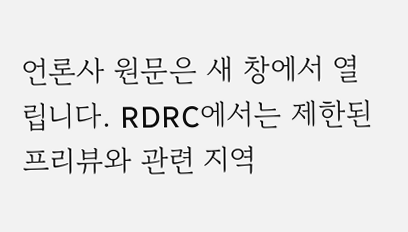언론사 원문은 새 창에서 열립니다. RDRC에서는 제한된 프리뷰와 관련 지역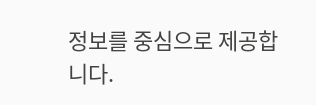정보를 중심으로 제공합니다.